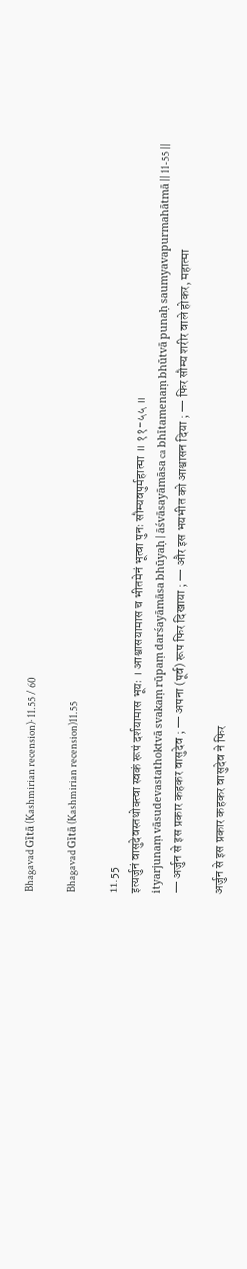Bhagavad Gītā (Kashmirian recension)· 11.55 / 60

Bhagavad Gītā (Kashmirian recension)11.55

11.55
इत्यर्जुनं वासुदेवस्तथोक्त्वा स्वकं रूपं दर्शयामास भूयः । आश्वासयामास च भीतमेनं भूत्वा पुनः सौम्यवपुर्महात्मा ॥ ११-५५ ॥
ityarjunaṃ vāsudevastathoktvā svakaṃ rūpaṃ darśayāmāsa bhūyaḥ | āśvāsayāmāsa ca bhītamenaṃ bhūtvā punaḥ saumyavapurmahātmā || 11-55 ||
— अर्जुन से इस प्रकार कहकर वासुदेव ; — अपना (पूर्व) रूप फिर दिखाया ; — और इस भयभीत को आश्वासन दिया ; — फिर सौम्य शरीर वाले होकर, महात्मा

अर्जुन से इस प्रकार कहकर वासुदेव ने फिर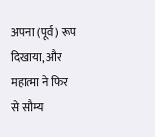अपना (पूर्व) रूप दिखाया, और महात्मा ने फिर से सौम्य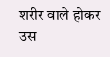शरीर वाले होकर उस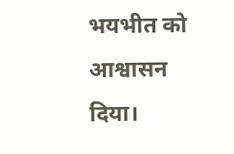भयभीत को आश्वासन दिया।